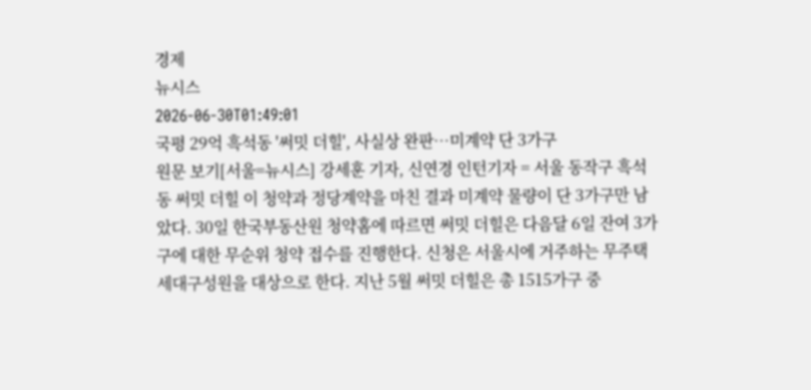경제
뉴시스
2026-06-30T01:49:01
국평 29억 흑석동 '써밋 더힐', 사실상 완판…미계약 단 3가구
원문 보기[서울=뉴시스] 강세훈 기자, 신연경 인턴기자 = 서울 동작구 흑석동 써밋 더힐 이 청약과 정당계약을 마친 결과 미계약 물량이 단 3가구만 남았다. 30일 한국부동산원 청약홈에 따르면 써밋 더힐은 다음달 6일 잔여 3가구에 대한 무순위 청약 접수를 진행한다. 신청은 서울시에 거주하는 무주택세대구성원을 대상으로 한다. 지난 5월 써밋 더힐은 총 1515가구 중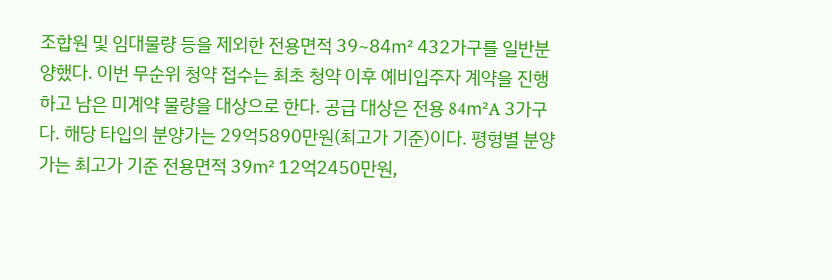조합원 및 임대물량 등을 제외한 전용면적 39~84㎡ 432가구를 일반분양했다. 이번 무순위 청약 접수는 최초 청약 이후 예비입주자 계약을 진행하고 남은 미계약 물량을 대상으로 한다. 공급 대상은 전용 84㎡A 3가구다. 해당 타입의 분양가는 29억5890만원(최고가 기준)이다. 평형별 분양가는 최고가 기준 전용면적 39㎡ 12억2450만원,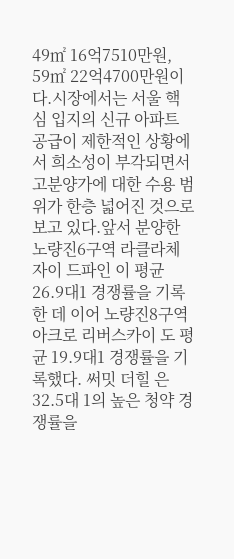49㎡ 16억7510만원, 59㎡ 22억4700만원이다.시장에서는 서울 핵심 입지의 신규 아파트 공급이 제한적인 상황에서 희소성이 부각되면서 고분양가에 대한 수용 범위가 한층 넓어진 것으로 보고 있다.앞서 분양한 노량진6구역 라클라체 자이 드파인 이 평균 26.9대1 경쟁률을 기록한 데 이어 노량진8구역 아크로 리버스카이 도 평균 19.9대1 경쟁률을 기록했다. 써밋 더힐 은 32.5대 1의 높은 청약 경쟁률을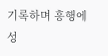기록하며 흥행에 성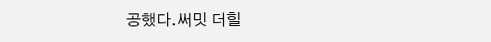공했다.써밋 더힐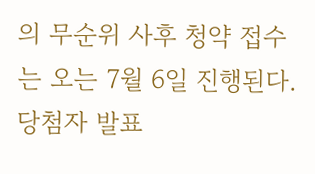의 무순위 사후 청약 접수는 오는 7월 6일 진행된다. 당첨자 발표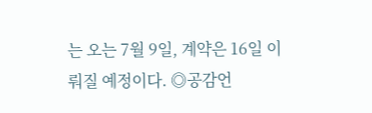는 오는 7월 9일, 계약은 16일 이뤄질 예정이다. ◎공감언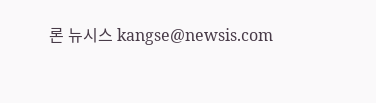론 뉴시스 kangse@newsis.com